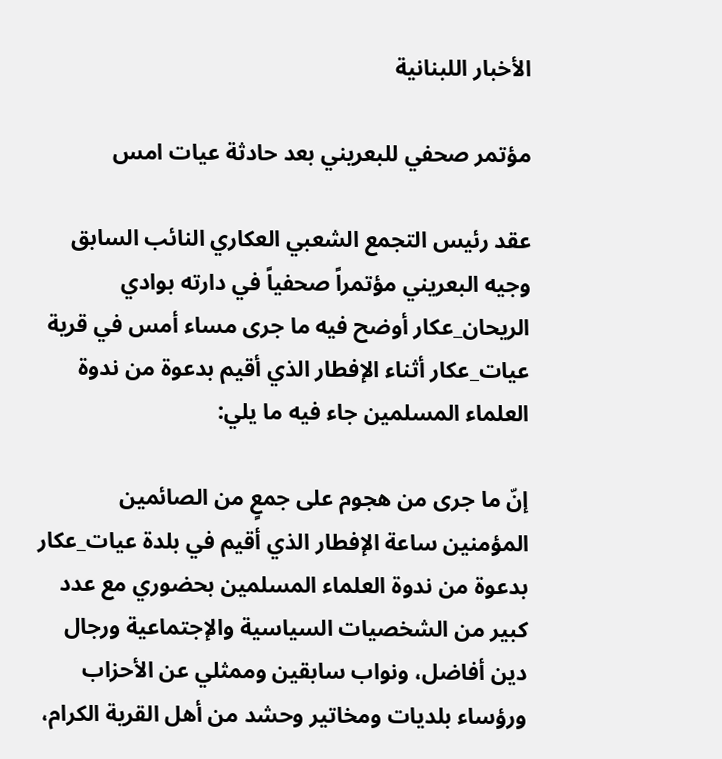الأخبار اللبنانية

مؤتمر صحفي للبعريني بعد حادثة عيات امس

عقد رئيس التجمع الشعبي العكاري النائب السابق وجيه البعريني مؤتمراً صحفياً في دارته بوادي الريحان_عكار أوضح فيه ما جرى مساء أمس في قرية عيات_عكار أثناء الإفطار الذي أقيم بدعوة من ندوة العلماء المسلمين جاء فيه ما يلي:

إنّ ما جرى من هجوم على جمعٍ من الصائمين المؤمنين ساعة الإفطار الذي أقيم في بلدة عيات_عكار بدعوة من ندوة العلماء المسلمين بحضوري مع عدد كبير من الشخصيات السياسية والإجتماعية ورجال دين أفاضل، ونواب سابقين وممثلي عن الأحزاب ورؤساء بلديات ومخاتير وحشد من أهل القرية الكرام،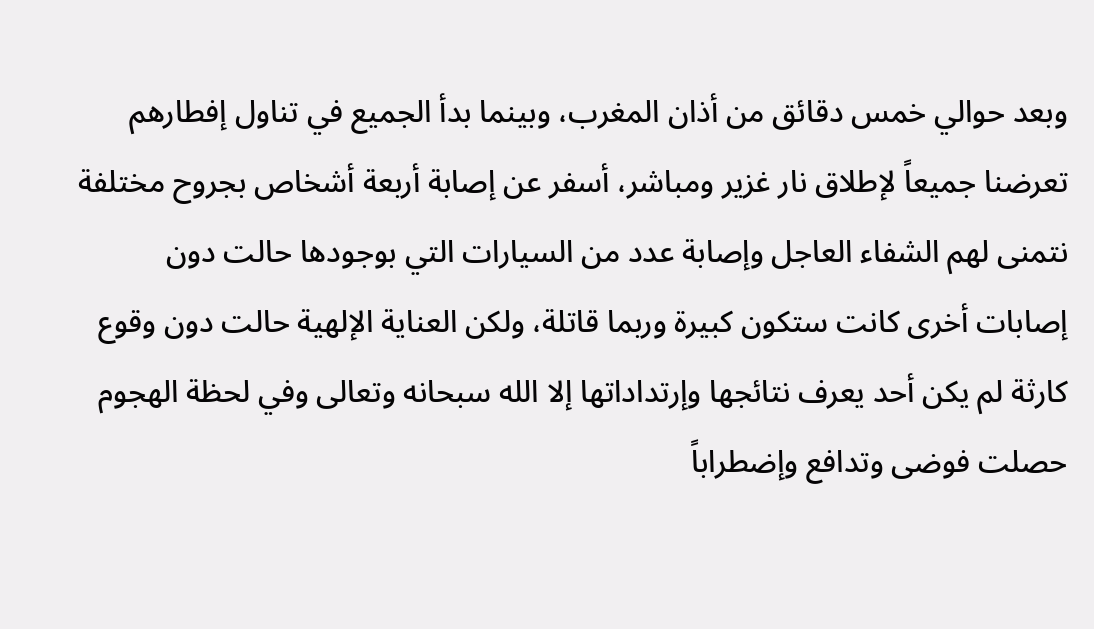وبعد حوالي خمس دقائق من أذان المغرب، وبينما بدأ الجميع في تناول إفطارهم تعرضنا جميعاً لإطلاق نار غزير ومباشر، أسفر عن إصابة أربعة أشخاص بجروح مختلفة نتمنى لهم الشفاء العاجل وإصابة عدد من السيارات التي بوجودها حالت دون إصابات أخرى كانت ستكون كبيرة وربما قاتلة، ولكن العناية الإلهية حالت دون وقوع كارثة لم يكن أحد يعرف نتائجها وإرتداداتها إلا الله سبحانه وتعالى وفي لحظة الهجوم حصلت فوضى وتدافع وإضطراباً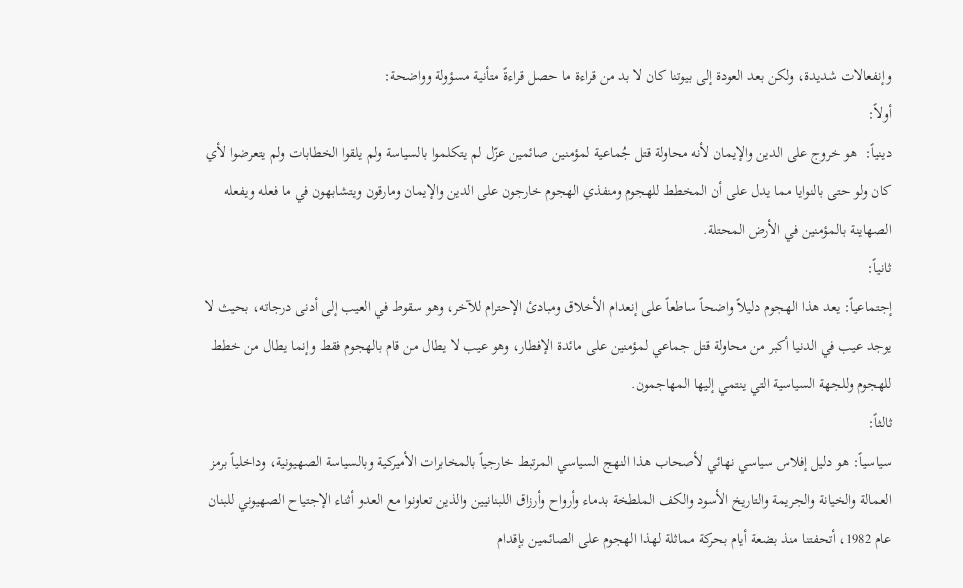وإنفعالات شديدة، ولكن بعد العودة إلى بيوتنا كان لا بد من قراءة ما حصل قراءةً متأنية مسؤولة وواضحة:
أولاً:
دينياً:  هو خروج على الدين والإيمان لأنه محاولة قتل جُماعية لمؤمنين صائمين عزّل لم يتكلموا بالسياسة ولم يلقوا الخطابات ولم يتعرضوا لأي كان ولو حتى بالنوايا مما يدل على أن المخطط للهجوم ومنفذي الهجوم خارجون على الدين والإيمان ومارقون ويتشابهون في ما فعله ويفعله الصهاينة بالمؤمنين في الأرض المحتلة.
ثانياً:
إجتماعياً: يعد هذا الهجوم دليلاً واضحاً ساطعاً على إنعدام الأخلاق ومبادئ الإحترام للآخر، وهو سقوط في العيب إلى أدنى درجاته، بحيث لا يوجد عيب في الدنيا أكبر من محاولة قتل جماعي لمؤمنين على مائدة الإفطار، وهو عيب لا يطال من قام بالهجوم فقط وإنما يطال من خطط للهجوم وللجهة السياسية التي ينتمي إليها المهاجمون.
ثالثاً:
سياسياً: هو دليل إفلاس سياسي نهائي لأصحاب هذا النهج السياسي المرتبط خارجياً بالمخابرات الأميركية وبالسياسة الصهيونية، وداخلياً برمز العمالة والخيانة والجريمة والتاريخ الأسود والكف الملطخة بدماء وأرواح وأرزاق اللبنانيين والذين تعاونوا مع العدو أثناء الإجتياح الصهيوني للبنان عام 1982، أتحفتنا منذ بضعة أيام بحركة مماثلة لهذا الهجوم على الصائمين بإقدام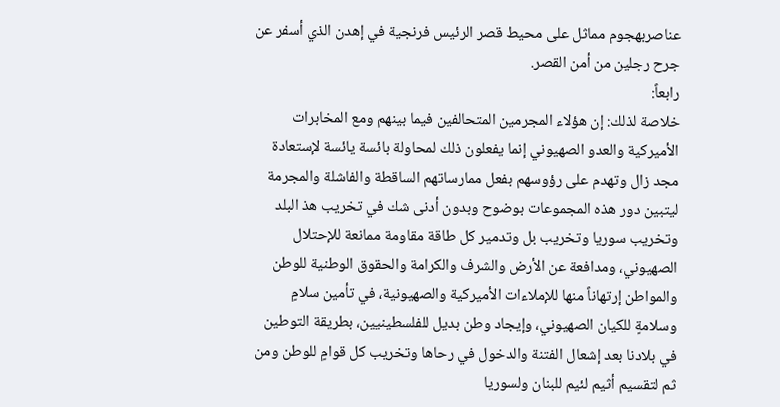عناصربهجوم مماثل على محيط قصر الرئيس فرنجية في إهدن الذي أسفر عن جرح رجلين من أمن القصر.
رابعاً:
خلاصة لذلك: إن هؤلاء المجرمين المتحالفين فيما بينهم ومع المخابرات الأميركية والعدو الصهيوني إنما يفعلون ذلك لمحاولة بائسة يائسة لإستعادة مجد زال وتهدم على رؤوسهم بفعل ممارساتهم الساقطة والفاشلة والمجرمة ليتبين دور هذه المجموعات بوضوح وبدون أدنى شك في تخريب هذ البلد وتخريب سوريا وتخريب بل وتدمير كل طاقة مقاومة ممانعة للإحتلال الصهيوني، ومدافعة عن الأرض والشرف والكرامة والحقوق الوطنية للوطن والمواطن إرتهاناً منها للإملاءات الأميركية والصهيونية، في تأمين سلامٍ وسلامةٍ للكيان الصهيوني، وإيجاد وطن بديل للفلسطينيين، بطريقة التوطين في بلادنا بعد إشعال الفتنة والدخول في رحاها وتخريب كل قوامٍ للوطن ومن ثم لتقسيم أثيم لئيم للبنان ولسوريا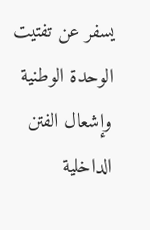يسفر عن تفتيت الوحدة الوطنية وإشعال الفتن الداخلية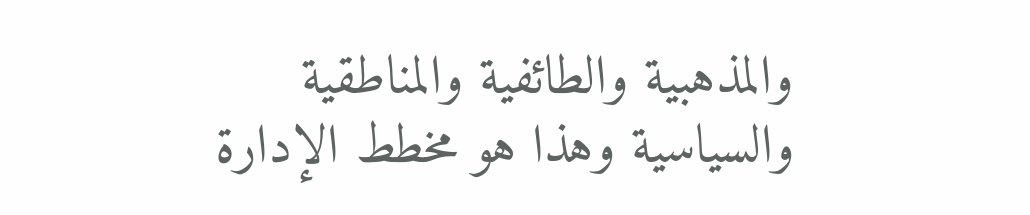والمذهبية والطائفية والمناطقية والسياسية وهذا هو مخطط الإدارة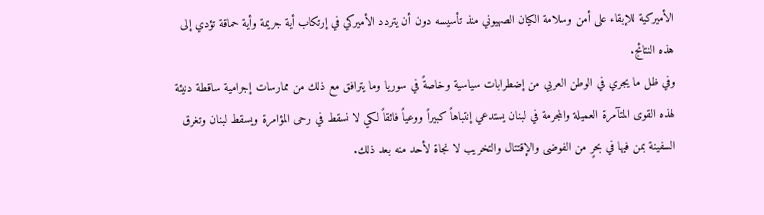الأميركية للإبقاء على أمن وسلامة الكيان الصهيوني منذ تأسيسه دون أن يتردد الأميركي في إرتكاب أية جريمة وأية حماقة تؤدي إلى هذه النتائج.
وفي ظل ما يجري في الوطن العربي من إضطرابات سياسية وخاصةً في سوريا وما يترافق مع ذلك من ممارسات إجرامية ساقطة دنيئة لهذه القوى المتآمرة العميلة والمجرمة في لبنان يستدعي إنتباهاً كبيراً ووعياً فائقاً لكي لا نسقط في رحى المؤامرة ويسقط لبنان وتغرق السفينة بمن فيها في بحرٍ من الفوضى والإقتتال والتخريب لا نجاة لأحد منه بعد ذلك.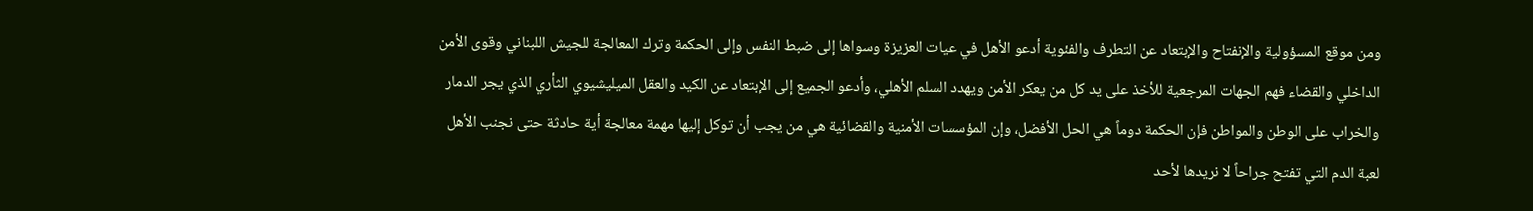ومن موقع المسؤولية والإنفتاح والإبتعاد عن التطرف والفئوية أدعو الأهل في عيات العزيزة وسواها إلى ضبط النفس وإلى الحكمة وترك المعالجة للجيش اللبناني وقوى الأمن الداخلي والقضاء فهم الجهات المرجعية للأخذ على يد كل من يعكر الأمن ويهدد السلم الأهلي، وأدعو الجميع إلى الإبتعاد عن الكيد والعقل الميليشيوي الثأري الذي يجر الدمار والخراب على الوطن والمواطن فإن الحكمة دوماً هي الحل الأفضل، وإن المؤسسات الأمنية والقضائية هي من يجب أن توكل إليها مهمة معالجة أية حادثة حتى نجنب الأهل لعبة الدم التي تفتح جراحاً لا نريدها لأحد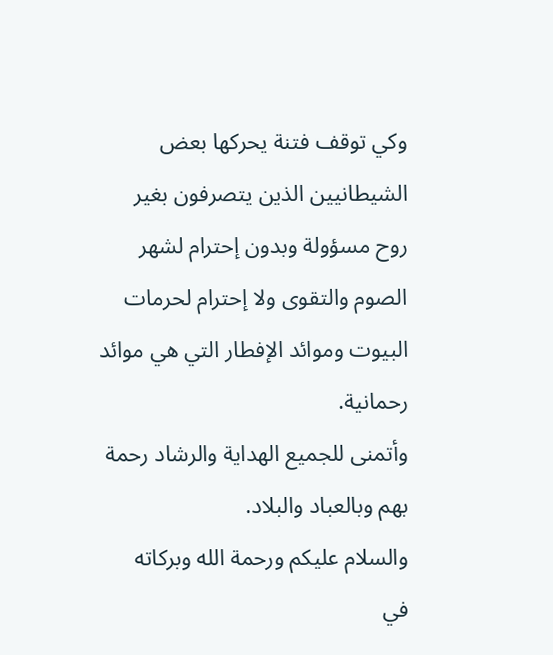وكي توقف فتنة يحركها بعض الشيطانيين الذين يتصرفون بغير روح مسؤولة وبدون إحترام لشهر الصوم والتقوى ولا إحترام لحرمات البيوت وموائد الإفطار التي هي موائد رحمانية.
وأتمنى للجميع الهداية والرشاد رحمة بهم وبالعباد والبلاد.
والسلام عليكم ورحمة الله وبركاته
في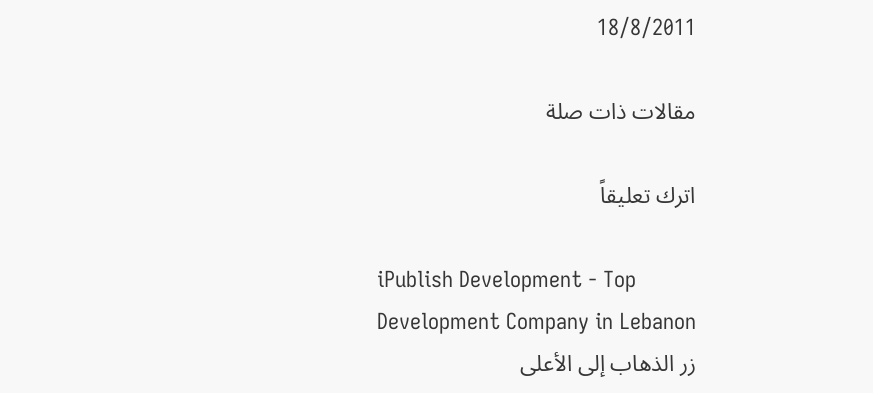18/8/2011

مقالات ذات صلة

اترك تعليقاً

iPublish Development - Top Development Company in Lebanon
زر الذهاب إلى الأعلى